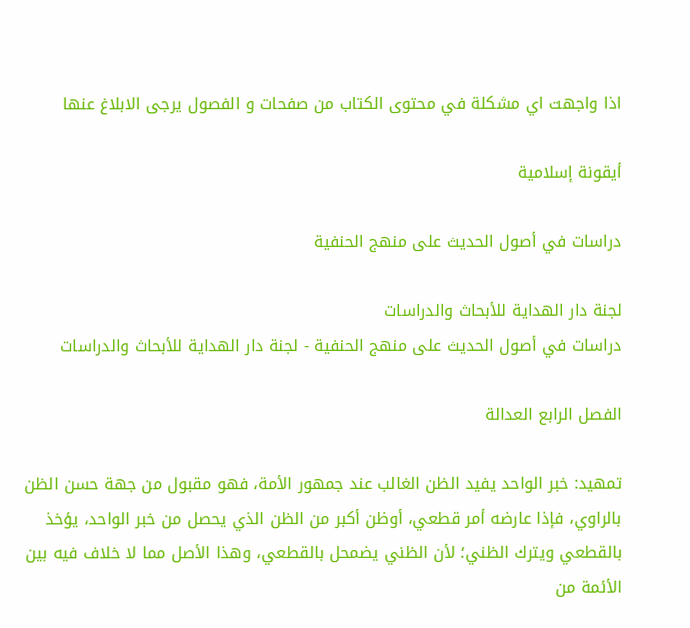اذا واجهت اي مشكلة في محتوى الكتاب من صفحات و الفصول يرجى الابلاغ عنها

أيقونة إسلامية

دراسات في أصول الحديث على منهج الحنفية

لجنة دار الهداية للأبحاث والدراسات
دراسات في أصول الحديث على منهج الحنفية - لجنة دار الهداية للأبحاث والدراسات

الفصل الرابع العدالة

تمهيد: خبر الواحد يفيد الظن الغالب عند جمهور الأمة، فهو مقبول من جهة حسن الظن بالراوي، فإذا عارضه أمر قطعي، أوظن أكبر من الظن الذي يحصل من خبر الواحد، يؤخذ بالقطعي ويترك الظني؛ لأن الظني يضمحل بالقطعي، وهذا الأصل مما لا خلاف فيه بين الأئمة من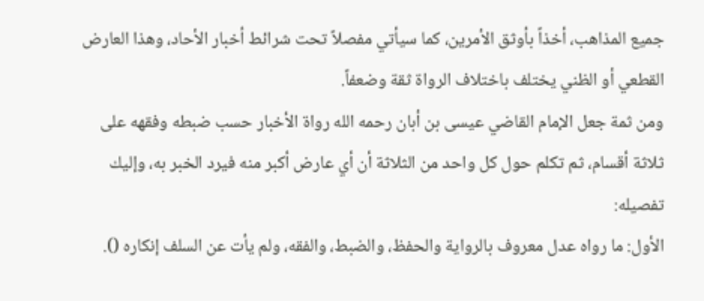جميع المذاهب، أخذاً بأوثق الأمرين، كما سيأتي مفصلاً تحت شرائط أخبار الأحاد، وهذا العارض القطعي أو الظني يختلف باختلاف الرواة ثقة وضعفاً.
ومن ثمة جعل الإمام القاضي عيسى بن أبان رحمه الله رواة الأخبار حسب ضبطه وفقهه على ثلاثة أقسام، ثم تكلم حول كل واحد من الثلاثة أن أي عارض أكبر منه فيرد الخبر به، وإليك تفصيله:
الأول: ما رواه عدل معروف بالرواية والحفظ، والضبط، والفقه، ولم يأت عن السلف إنكاره ().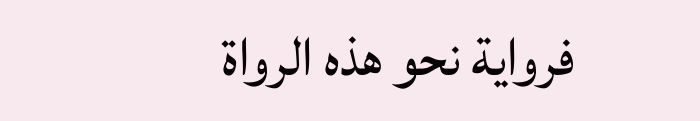فرواية نحو هذه الرواة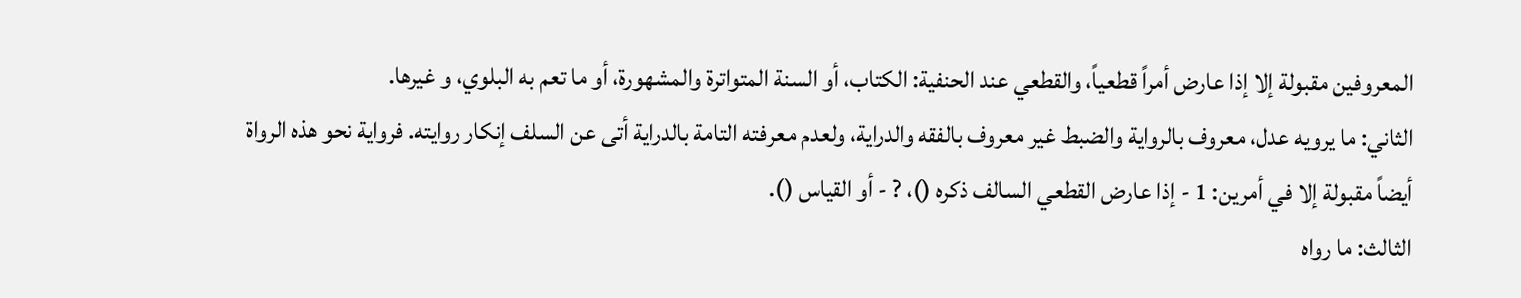المعروفين مقبولة إلا إذا عارض أمراً قطعياً، والقطعي عند الحنفية: الكتاب، أو السنة المتواترة والمشهورة، أو ما تعم به البلوي، و غيرها.
الثاني: ما يرويه عدل، معروف بالرواية والضبط غير معروف بالفقه والدراية، ولعدم معرفته التامة بالدراية أتى عن السلف إنكار روايته. فرواية نحو هذه الرواة أيضاً مقبولة إلا في أمرين: 1 - إذا عارض القطعي السالف ذكره ()، ? - أو القياس ().
الثالث: ما رواه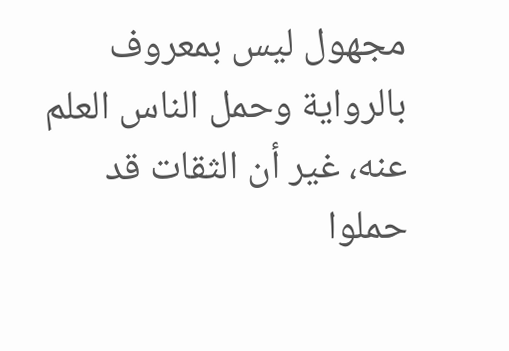مجهول ليس بمعروف بالرواية وحمل الناس العلم عنه، غير أن الثقات قد حملوا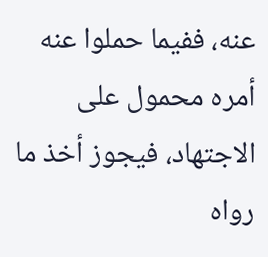عنه، ففيما حملوا عنه أمره محمول على الاجتهاد، فيجوز أخذ ما رواه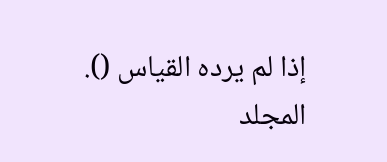إذا لم يرده القياس ().
المجلد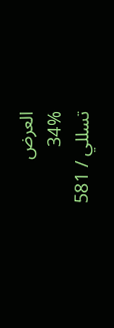العرض
34%
تسللي / 581